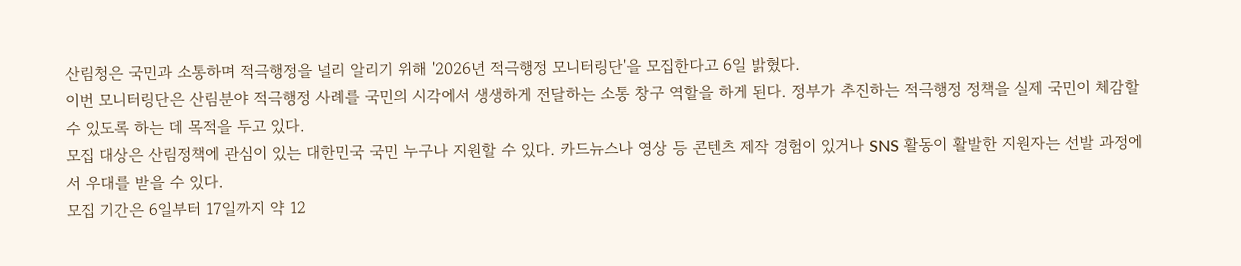산림청은 국민과 소통하며 적극행정을 널리 알리기 위해 '2026년 적극행정 모니터링단'을 모집한다고 6일 밝혔다.
이번 모니터링단은 산림분야 적극행정 사례를 국민의 시각에서 생생하게 전달하는 소통 창구 역할을 하게 된다. 정부가 추진하는 적극행정 정책을 실제 국민이 체감할 수 있도록 하는 데 목적을 두고 있다.
모집 대상은 산림정책에 관심이 있는 대한민국 국민 누구나 지원할 수 있다. 카드뉴스나 영상 등 콘텐츠 제작 경험이 있거나 SNS 활동이 활발한 지원자는 선발 과정에서 우대를 받을 수 있다.
모집 기간은 6일부터 17일까지 약 12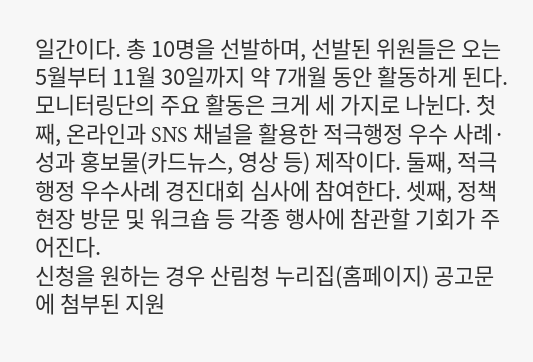일간이다. 총 10명을 선발하며, 선발된 위원들은 오는 5월부터 11월 30일까지 약 7개월 동안 활동하게 된다.
모니터링단의 주요 활동은 크게 세 가지로 나뉜다. 첫째, 온라인과 SNS 채널을 활용한 적극행정 우수 사례·성과 홍보물(카드뉴스, 영상 등) 제작이다. 둘째, 적극행정 우수사례 경진대회 심사에 참여한다. 셋째, 정책 현장 방문 및 워크숍 등 각종 행사에 참관할 기회가 주어진다.
신청을 원하는 경우 산림청 누리집(홈페이지) 공고문에 첨부된 지원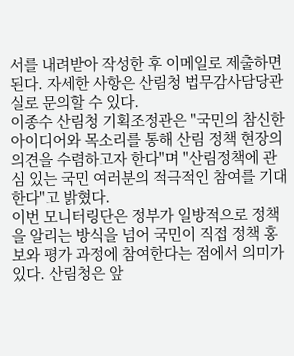서를 내려받아 작성한 후 이메일로 제출하면 된다. 자세한 사항은 산림청 법무감사담당관실로 문의할 수 있다.
이종수 산림청 기획조정관은 "국민의 참신한 아이디어와 목소리를 통해 산림 정책 현장의 의견을 수렴하고자 한다"며 "산림정책에 관심 있는 국민 여러분의 적극적인 참여를 기대한다"고 밝혔다.
이번 모니터링단은 정부가 일방적으로 정책을 알리는 방식을 넘어 국민이 직접 정책 홍보와 평가 과정에 참여한다는 점에서 의미가 있다. 산림청은 앞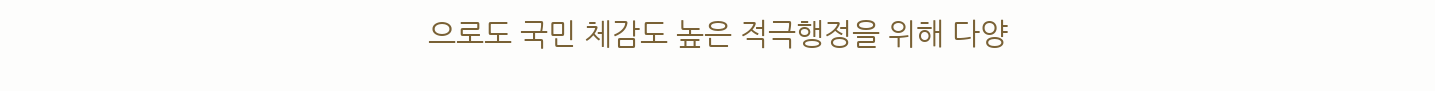으로도 국민 체감도 높은 적극행정을 위해 다양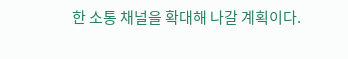한 소통 채널을 확대해 나갈 계획이다.